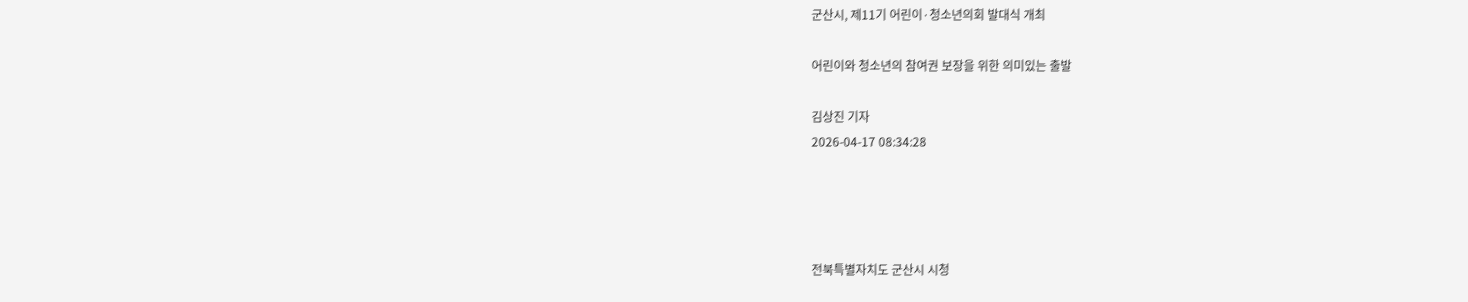군산시, 제11기 어린이·청소년의회 발대식 개최

어린이와 청소년의 참여권 보장을 위한 의미있는 출발

김상진 기자
2026-04-17 08:34:28




전북특별자치도 군산시 시청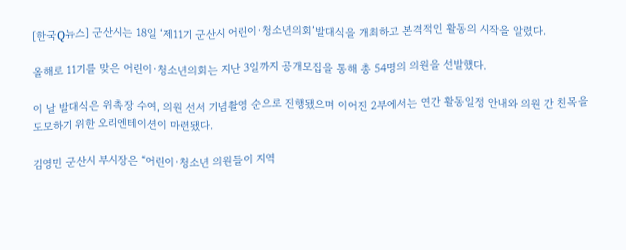[한국Q뉴스] 군산시는 18일 ‘제11기 군산시 어린이·청소년의회’발대식을 개최하고 본격적인 활동의 시작을 알렸다.

올해로 11기를 맞은 어린이·청소년의회는 지난 3일까지 공개모집을 통해 총 54명의 의원을 선발했다.

이 날 발대식은 위촉장 수여, 의원 선서 기념촬영 순으로 진행됐으며 이어진 2부에서는 연간 활동일정 안내와 의원 간 친목을 도모하기 위한 오리엔테이션이 마련됐다.

김영민 군산시 부시장은 “어린이·청소년 의원들이 지역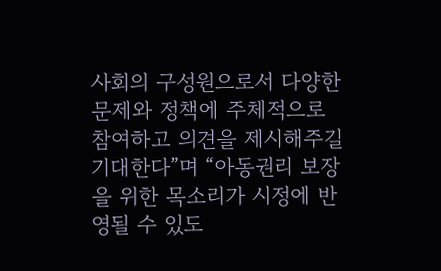사회의 구성원으로서 다양한 문제와 정책에 주체적으로 참여하고 의견을 제시해주길 기대한다”며 “아동권리 보장을 위한 목소리가 시정에 반영될 수 있도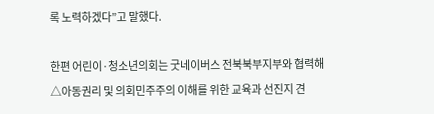록 노력하겠다”고 말했다.

한편 어린이·청소년의회는 굿네이버스 전북북부지부와 협력해 △아동권리 및 의회민주주의 이해를 위한 교육과 선진지 견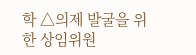학 △의제 발굴을 위한 상임위원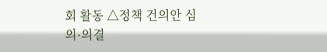회 활동 △정책 건의안 심의·의결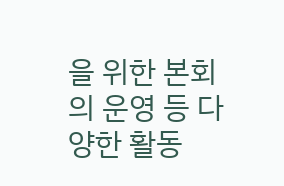을 위한 본회의 운영 등 다양한 활동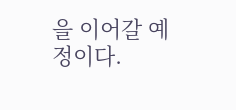을 이어갈 예정이다.